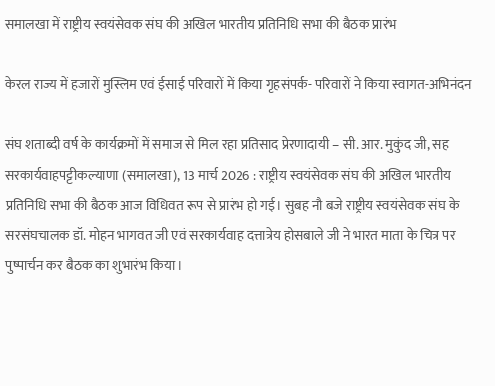समालखा में राष्ट्रीय स्वयंसेवक संघ की अखिल भारतीय प्रतिनिधि सभा की बैठक प्रारंभ

केरल राज्य में हजारों मुस्लिम एवं ईसाई परिवारों में किया गृहसंपर्क- परिवारों ने किया स्वागत-अभिनंदन

संघ शताब्दी वर्ष के कार्यक्रमों में समाज से मिल रहा प्रतिसाद प्रेरणादायी – सी. आर. मुकुंद जी, सह सरकार्यवाहपट्टीकल्याणा (समालखा), 13 मार्च 2026 : राष्ट्रीय स्वयंसेवक संघ की अखिल भारतीय प्रतिनिधि सभा की बैठक आज विधिवत रूप से प्रारंभ हो गई। सुबह नौ बजे राष्ट्रीय स्वयंसेवक संघ के सरसंघचालक डॉ. मोहन भागवत जी एवं सरकार्यवाह दत्तात्रेय होसबाले जी ने भारत माता के चित्र पर पुष्पार्चन कर बैठक का शुभारंभ किया।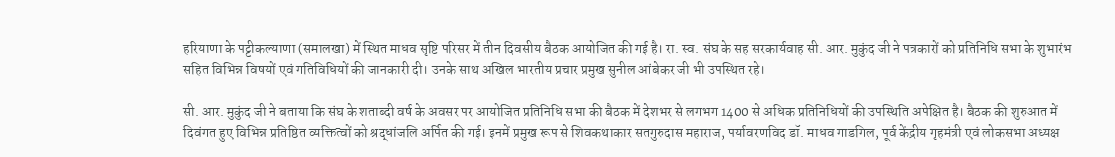हरियाणा के पट्टीकल्याणा (समालखा) में स्थित माधव सृष्टि परिसर में तीन दिवसीय बैठक आयोजित की गई है। रा. स्व. संघ के सह सरकार्यवाह सी. आर. मुकुंद जी ने पत्रकारों को प्रतिनिधि सभा के शुभारंभ सहित विभिन्न विषयों एवं गतिविधियों की जानकारी दी। उनके साथ अखिल भारतीय प्रचार प्रमुख सुनील आंबेकर जी भी उपस्थित रहे।

सी. आर. मुकुंद जी ने बताया कि संघ के शताब्दी वर्ष के अवसर पर आयोजित प्रतिनिधि सभा की बैठक में देशभर से लगभग 1400 से अधिक प्रतिनिधियों की उपस्थिति अपेक्षित है। बैठक की शुरुआत में दिवंगत हुए विभिन्न प्रतिष्ठित व्यक्तित्वों को श्रद्धांजलि अर्पित की गई। इनमें प्रमुख रूप से शिवकथाकार सतगुरुदास महाराज, पर्यावरणविद डॉ. माधव गाडगिल, पूर्व केंद्रीय गृहमंत्री एवं लोकसभा अध्यक्ष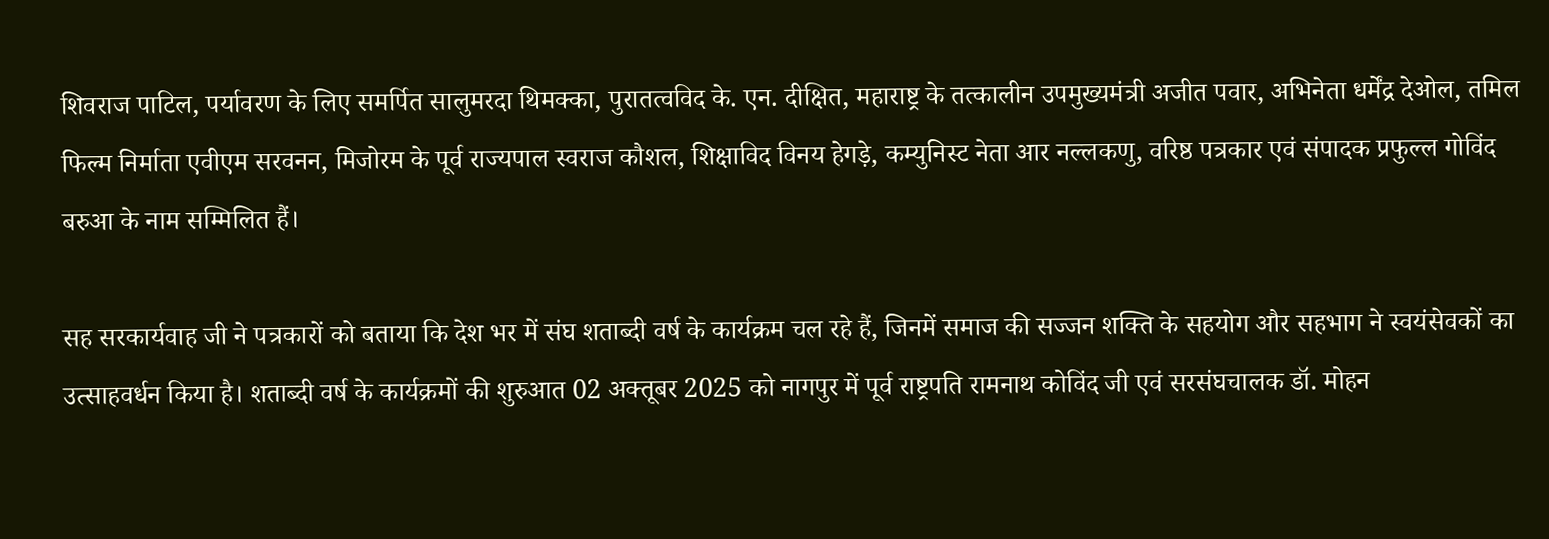शिवराज पाटिल, पर्यावरण के लिए समर्पित सालुमरदा थिमक्का, पुरातत्वविद के. एन. दीक्षित, महाराष्ट्र के तत्कालीन उपमुख्यमंत्री अजीत पवार, अभिनेता धर्मेंद्र देओल, तमिल फिल्म निर्माता एवीएम सरवनन, मिजोरम के पूर्व राज्यपाल स्वराज कौशल, शिक्षाविद विनय हेगड़े, कम्युनिस्ट नेता आर नल्लकणु, वरिष्ठ पत्रकार एवं संपादक प्रफुल्ल गोविंद बरुआ के नाम सम्मिलित हैं।

सह सरकार्यवाह जी ने पत्रकारों को बताया कि देश भर में संघ शताब्दी वर्ष के कार्यक्रम चल रहे हैं, जिनमें समाज की सज्जन शक्ति के सहयोग और सहभाग ने स्वयंसेवकों का उत्साहवर्धन किया है। शताब्दी वर्ष के कार्यक्रमों की शुरुआत 02 अक्तूबर 2025 को नागपुर में पूर्व राष्ट्रपति रामनाथ कोविंद जी एवं सरसंघचालक डॉ. मोहन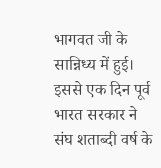भागवत जी के सान्निध्य में हुई। इससे एक दिन पूर्व भारत सरकार ने संघ शताब्दी वर्ष के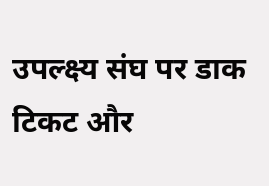उपल्क्ष्य संघ पर डाक टिकट और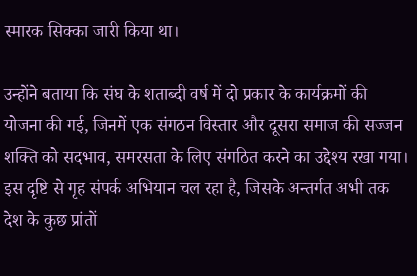स्मारक सिक्का जारी किया था।

उन्होंने बताया कि संघ के शताब्दी वर्ष में दो प्रकार के कार्यक्रमों की योजना की गई, जिनमें एक संगठन विस्तार और दूसरा समाज की सज्जन शक्ति को सदभाव, समरसता के लिए संगठित करने का उद्देश्य रखा गया। इस दृष्टि से गृह संपर्क अभियान चल रहा है, जिसके अन्तर्गत अभी तक देश के कुछ प्रांतों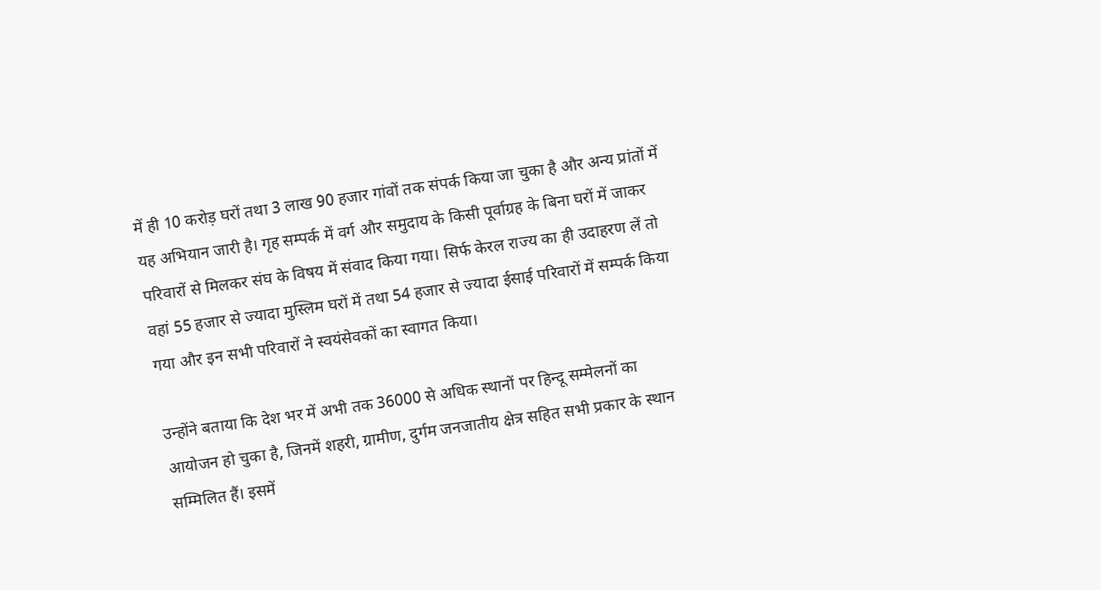में ही 10 करोड़ घरों तथा 3 लाख 90 हजार गांवों तक संपर्क किया जा चुका है और अन्य प्रांतों में यह अभियान जारी है। गृह सम्पर्क में वर्ग और समुदाय के किसी पूर्वाग्रह के बिना घरों में जाकर परिवारों से मिलकर संघ के विषय में संवाद किया गया। सिर्फ केरल राज्य का ही उदाहरण लें तो वहां 55 हजार से ज्यादा मुस्लिम घरों में तथा 54 हजार से ज्यादा ईसाई परिवारों में सम्पर्क किया गया और इन सभी परिवारों ने स्वयंसेवकों का स्वागत किया।

उन्होंने बताया कि देश भर में अभी तक 36000 से अधिक स्थानों पर हिन्दू सम्मेलनों का आयोजन हो चुका है, जिनमें शहरी, ग्रामीण, दुर्गम जनजातीय क्षेत्र सहित सभी प्रकार के स्थान सम्मिलित हैं। इसमें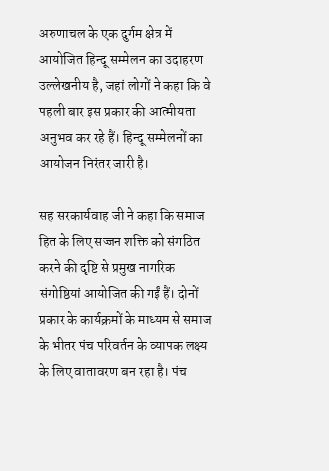अरुणाचल के एक दुर्गम क्षेत्र में आयोजित हिन्दू सम्मेलन का उदाहरण उल्लेखनीय है, जहां लोगों ने कहा कि वे पहली बार इस प्रकार की आत्मीयता अनुभव कर रहे हैं। हिन्दू सम्मेलनों का आयोजन निरंतर जारी है।

सह सरकार्यवाह जी ने कहा कि समाज हित के लिए सज्जन शक्ति को संगठित करने की दृष्टि से प्रमुख नागरिक संगोष्ठियां आयोजित की गईं हैं। दोनों प्रकार के कार्यक्रमों के माध्यम से समाज के भीतर पंच परिवर्तन के व्यापक लक्ष्य के लिए वातावरण बन रहा है। पंच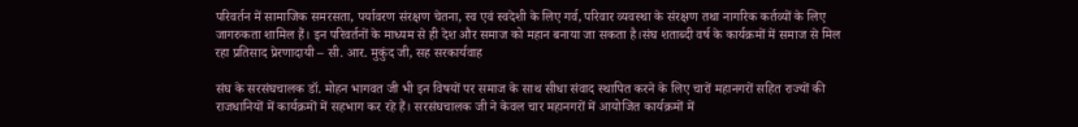परिवर्तन में सामाजिक समरसता, पर्यावरण संरक्षण चेतना, स्व एवं स्वदेशी के लिए गर्व, परिवार व्यवस्था के संरक्षण तथा नागरिक कर्तव्यों के लिए जागरुकता शामिल हैं। इन परिवर्तनों के माध्यम से ही देश और समाज को महान बनाया जा सकता है।संघ शताब्दी वर्ष के कार्यक्रमों में समाज से मिल रहा प्रतिसाद प्रेरणादायी – सी. आर. मुकुंद जी, सह सरकार्यवाह

संघ के सरसंघचालक डॉ. मोहन भागवत जी भी इन विषयों पर समाज के साथ सीधा संवाद स्थापित करने के लिए चारों महानगरों सहित राज्यों की राजधानियों में कार्यक्रमों में सहभाग कर रहे हैं। सरसंघचालक जी ने केवल चार महानगरों में आयोजित कार्यक्रमों में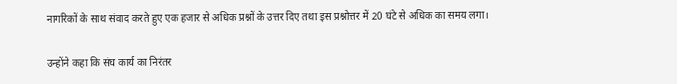नागरिकों के साथ संवाद करते हुए एक हजार से अधिक प्रश्नों के उत्तर दिए तथा इस प्रश्नोत्तर में 20 घंटे से अधिक का समय लगा।

उन्होंने कहा कि संघ कार्य का निरंतर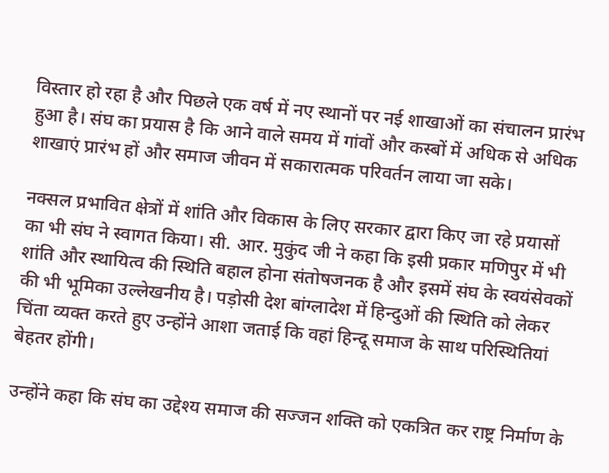विस्तार हो रहा है और पिछले एक वर्ष में नए स्थानों पर नई शाखाओं का संचालन प्रारंभ हुआ है। संघ का प्रयास है कि आने वाले समय में गांवों और कस्बों में अधिक से अधिक शाखाएं प्रारंभ हों और समाज जीवन में सकारात्मक परिवर्तन लाया जा सके।

नक्सल प्रभावित क्षेत्रों में शांति और विकास के लिए सरकार द्वारा किए जा रहे प्रयासों का भी संघ ने स्वागत किया। सी. आर. मुकुंद जी ने कहा कि इसी प्रकार मणिपुर में भी शांति और स्थायित्व की स्थिति बहाल होना संतोषजनक है और इसमें संघ के स्वयंसेवकों की भी भूमिका उल्लेखनीय है। पड़ोसी देश बांग्लादेश में हिन्दुओं की स्थिति को लेकर चिंता व्यक्त करते हुए उन्होंने आशा जताई कि वहां हिन्दू समाज के साथ परिस्थितियां बेहतर होंगी।

उन्होंने कहा कि संघ का उद्देश्य समाज की सज्जन शक्ति को एकत्रित कर राष्ट्र निर्माण के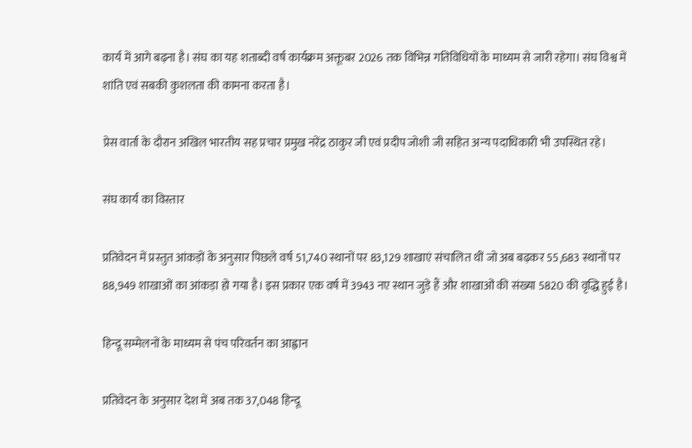कार्य में आगे बढ़ना है। संघ का यह शताब्दी वर्ष कार्यक्रम अक्तूबर 2026 तक विभिन्न गतिविधियों के माध्यम से जारी रहेगा। संघ विश्व में शांति एवं सबकी कुशलता की कामना करता है।

प्रेस वार्ता के दौरान अखिल भारतीय सह प्रचार प्रमुख नरेंद्र ठाकुर जी एवं प्रदीप जोशी जी सहित अन्य पदाधिकारी भी उपस्थित रहे।

संघ कार्य का विस्तार

प्रतिवेदन में प्रस्तुत आंकड़ों के अनुसार पिछले वर्ष 51,740 स्थानों पर 83,129 शाखाएं संचालित थीं जो अब बढ़कर 55,683 स्थानों पर 88,949 शाखाओं का आंकड़ा हो गया है। इस प्रकार एक वर्ष में 3943 नए स्थान जुड़े हैं और शाखाओं की संख्या 5820 की वृद्धि हुई है।

हिन्दू सम्मेलनों के माध्यम से पंच परिवर्तन का आह्वान

प्रतिवेदन के अनुसार देश में अब तक 37,048 हिन्दू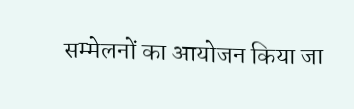सम्मेलनों का आयोजन किया जा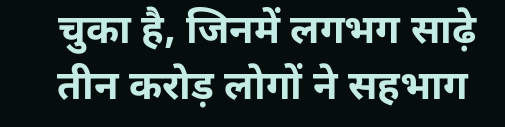चुका है, जिनमें लगभग साढ़े तीन करोड़ लोगों ने सहभाग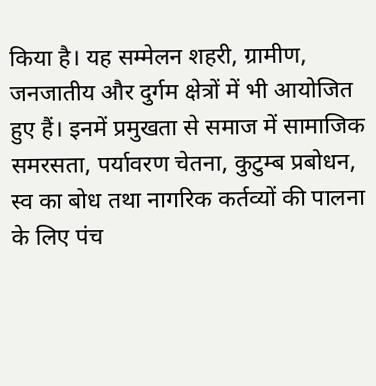किया है। यह सम्मेलन शहरी, ग्रामीण, जनजातीय और दुर्गम क्षेत्रों में भी आयोजित हुए हैं। इनमें प्रमुखता से समाज में सामाजिक समरसता, पर्यावरण चेतना, कुटुम्ब प्रबोधन, स्व का बोध तथा नागरिक कर्तव्यों की पालना के लिए पंच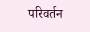परिवर्तन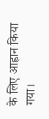के लिए आह्वान किया गया।